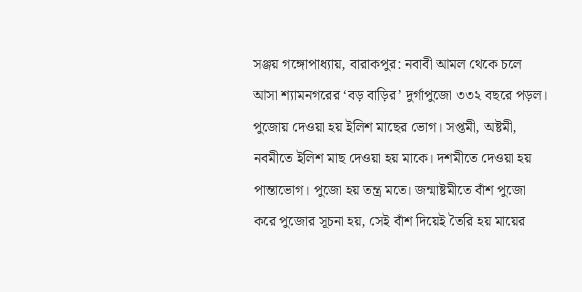সঞ্জয় গঙ্গোপাধ্যায়, বারাকপুর: নবাবী আমল থেকে চলে আসা শ্যামনগরের ‘বড় বাড়ির’ দুর্গাপুজো ৩৩২ বছরে পড়ল। পুজোয় দেওয়া হয় ইলিশ মাছের ভোগ। সপ্তমী, অষ্টমী, নবমীতে ইলিশ মাছ দেওয়া হয় মাকে। দশমীতে দেওয়া হয় পান্তাভোগ। পুজো হয় তন্ত্র মতে। জন্মাষ্টমীতে বাঁশ পুজো করে পুজোর সূচনা হয়, সেই বাঁশ দিয়েই তৈরি হয় মায়ের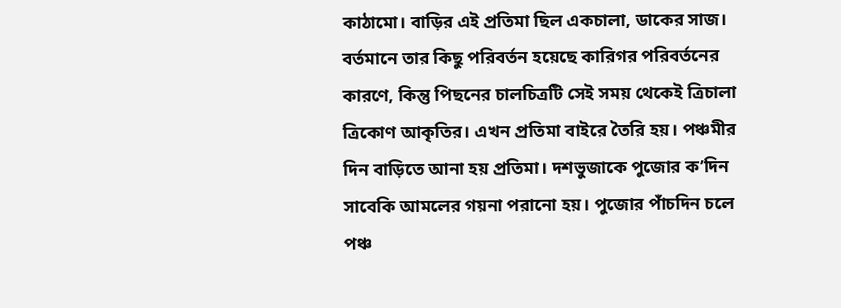কাঠামো। বাড়ির এই প্রতিমা ছিল একচালা, ডাকের সাজ। বর্তমানে তার কিছু পরিবর্তন হয়েছে কারিগর পরিবর্তনের কারণে, কিন্তু পিছনের চালচিত্রটি সেই সময় থেকেই ত্রিচালা ত্রিকোণ আকৃতির। এখন প্রতিমা বাইরে তৈরি হয়। পঞ্চমীর দিন বাড়িতে আনা হয় প্রতিমা। দশভুজাকে পুজোর ক’দিন সাবেকি আমলের গয়না পরানো হয়। পুজোর পাঁচদিন চলে পঞ্চ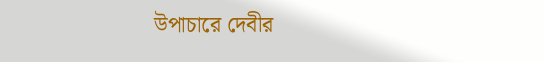উপাচারে দেবীর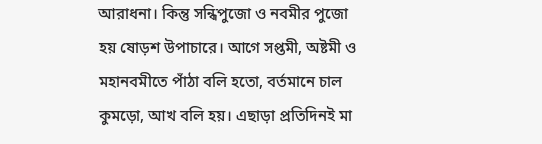আরাধনা। কিন্তু সন্ধিপুজো ও নবমীর পুজো হয় ষোড়শ উপাচারে। আগে সপ্তমী, অষ্টমী ও মহানবমীতে পাঁঠা বলি হতো, বর্তমানে চাল কুমড়ো, আখ বলি হয়। এছাড়া প্রতিদিনই মা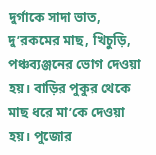দুর্গাকে সাদা ভাত, দু’রকমের মাছ, খিচুড়ি, পঞ্চব্যঞ্জনের ভোগ দেওয়া হয়। বাড়ির পুকুর থেকে মাছ ধরে মা’কে দেওয়া হয়। পুজোর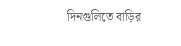দিনগুলিতে বাড়ির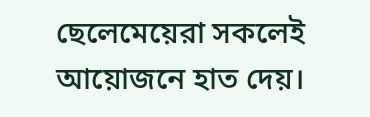ছেলেমেয়েরা সকলেই আয়োজনে হাত দেয়।